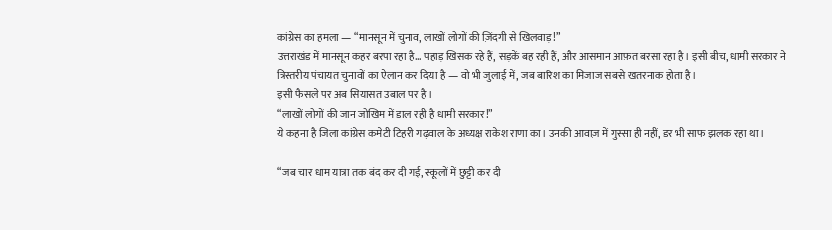कांग्रेस का हमला — “मानसून में चुनाव, लाखों लोगों की ज़िंदगी से खिलवाड़!”
उत्तराखंड में मानसून कहर बरपा रहा है… पहाड़ खिसक रहे हैं, सड़कें बह रही हैं, और आसमान आफ़त बरसा रहा है। इसी बीच, धामी सरकार ने त्रिस्तरीय पंचायत चुनावों का ऐलान कर दिया है — वो भी जुलाई में, जब बारिश का मिजाज सबसे खतरनाक होता है।
इसी फैसले पर अब सियासत उबाल पर है।
“लाखों लोगों की जान जोखिम में डाल रही है धामी सरकार!”
ये कहना है जिला कांग्रेस कमेटी टिहरी गढ़वाल के अध्यक्ष राकेश राणा का। उनकी आवाज़ में गुस्सा ही नहीं, डर भी साफ झलक रहा था।

“जब चार धाम यात्रा तक बंद कर दी गई, स्कूलों में छुट्टी कर दी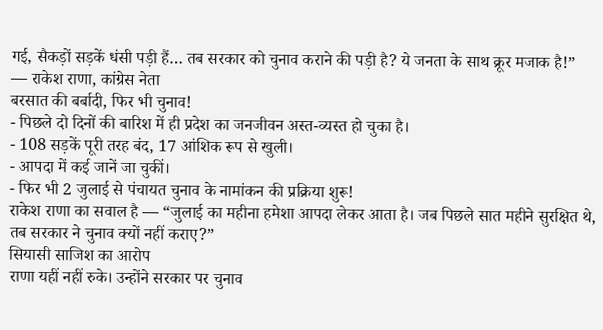गई, सैकड़ों सड़कें धंसी पड़ी हैं… तब सरकार को चुनाव कराने की पड़ी है? ये जनता के साथ क्रूर मजाक है!”
— राकेश राणा, कांग्रेस नेता
बरसात की बर्बादी, फिर भी चुनाव!
- पिछले दो दिनों की बारिश में ही प्रदेश का जनजीवन अस्त-व्यस्त हो चुका है।
- 108 सड़कें पूरी तरह बंद, 17 आंशिक रूप से खुली।
- आपदा में कई जानें जा चुकीं।
- फिर भी 2 जुलाई से पंचायत चुनाव के नामांकन की प्रक्रिया शुरू!
राकेश राणा का सवाल है — “जुलाई का महीना हमेशा आपदा लेकर आता है। जब पिछले सात महीने सुरक्षित थे, तब सरकार ने चुनाव क्यों नहीं कराए?”
सियासी साजिश का आरोप
राणा यहीं नहीं रुके। उन्होंने सरकार पर चुनाव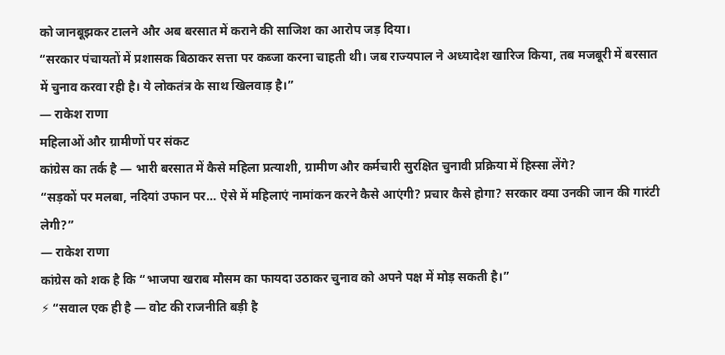को जानबूझकर टालने और अब बरसात में कराने की साजिश का आरोप जड़ दिया।
“सरकार पंचायतों में प्रशासक बिठाकर सत्ता पर कब्जा करना चाहती थी। जब राज्यपाल ने अध्यादेश खारिज किया, तब मजबूरी में बरसात में चुनाव करवा रही है। ये लोकतंत्र के साथ खिलवाड़ है।”
— राकेश राणा
महिलाओं और ग्रामीणों पर संकट
कांग्रेस का तर्क है — भारी बरसात में कैसे महिला प्रत्याशी, ग्रामीण और कर्मचारी सुरक्षित चुनावी प्रक्रिया में हिस्सा लेंगे?
“सड़कों पर मलबा, नदियां उफान पर… ऐसे में महिलाएं नामांकन करने कैसे आएंगी? प्रचार कैसे होगा? सरकार क्या उनकी जान की गारंटी लेगी?”
— राकेश राणा
कांग्रेस को शक है कि “भाजपा खराब मौसम का फायदा उठाकर चुनाव को अपने पक्ष में मोड़ सकती है।”
⚡ “सवाल एक ही है — वोट की राजनीति बड़ी है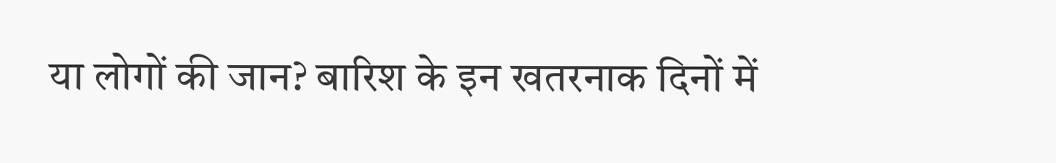या लोगों की जान? बारिश के इन खतरनाक दिनों में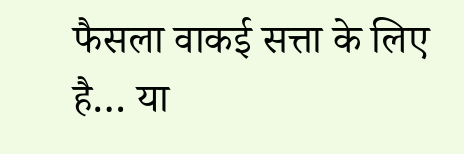फैसला वाकई सत्ता के लिए है… या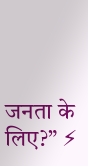जनता के लिए?” ⚡